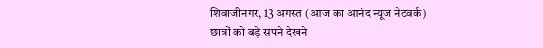शिवाजीनगर, 13 अगस्त (आज का आनंद न्यूज नेटवर्क)
छात्रों को बड़े सपने देखने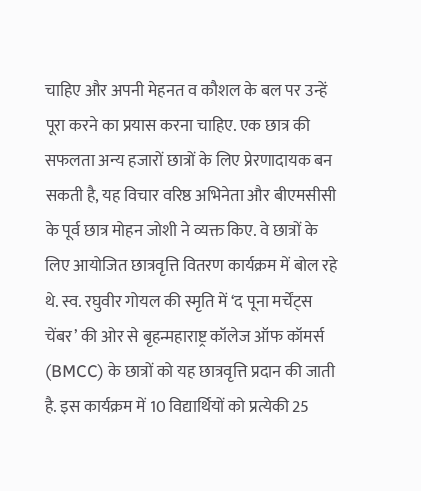चाहिए और अपनी मेहनत व कौशल के बल पर उन्हें पूरा करने का प्रयास करना चाहिए. एक छात्र की सफलता अन्य हजारों छात्रों के लिए प्रेरणादायक बन सकती है, यह विचार वरिष्ठ अभिनेता और बीएमसीसी के पूर्व छात्र मोहन जोशी ने व्यक्त किए. वे छात्रों के लिए आयोजित छात्रवृत्ति वितरण कार्यक्रम में बोल रहे थे. स्व. रघुवीर गोयल की स्मृति में ‘द पूना मर्चेंट्स चेंबर’ की ओर से बृहन्महाराष्ट्र कॉलेज ऑफ कॉमर्स (BMCC) के छात्रों को यह छात्रवृत्ति प्रदान की जाती है. इस कार्यक्रम में 10 विद्यार्थियों को प्रत्येकी 25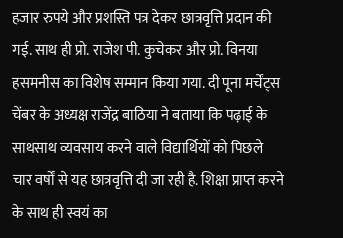हजार रुपये और प्रशस्ति पत्र देकर छात्रवृत्ति प्रदान की गई. साथ ही प्रो. राजेश पी. कुचेकर और प्रो. विनया हसमनीस का विशेष सम्मान किया गया. दी पूना मर्चेंट्स चेंबर के अध्यक्ष राजेंद्र बाठिया ने बताया कि पढ़ाई के साथसाथ व्यवसाय करने वाले विद्यार्थियों को पिछले चार वर्षों से यह छात्रवृत्ति दी जा रही है. शिक्षा प्राप्त करने के साथ ही स्वयं का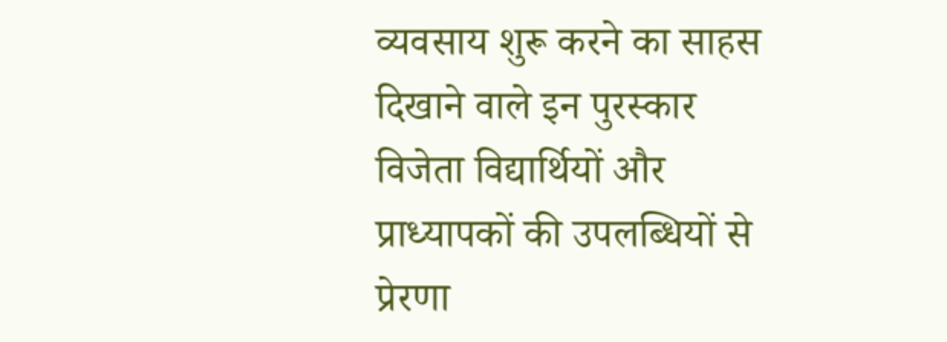व्यवसाय शुरू करने का साहस दिखाने वाले इन पुरस्कार विजेता विद्यार्थियों और प्राध्यापकों की उपलब्धियों से प्रेरणा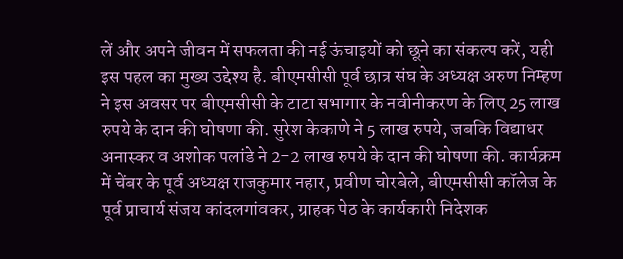लें और अपने जीवन में सफलता की नई ऊंचाइयों को छूने का संकल्प करें, यही इस पहल का मुख्य उद्देश्य है. बीएमसीसी पूर्व छात्र संघ के अध्यक्ष अरुण निम्हण ने इस अवसर पर बीएमसीसी के टाटा सभागार के नवीनीकरण के लिए 25 लाख रुपये के दान की घोषणा की. सुरेश केकाणे ने 5 लाख रुपये, जबकि विद्याधर अनास्कर व अशोक पलांडे ने 2-2 लाख रुपये के दान की घोषणा की. कार्यक्रम में चेंबर के पूर्व अध्यक्ष राजकुमार नहार, प्रवीण चोरबेले, बीएमसीसी कॉलेज के पूर्व प्राचार्य संजय कांदलगांवकर, ग्राहक पेठ के कार्यकारी निदेशक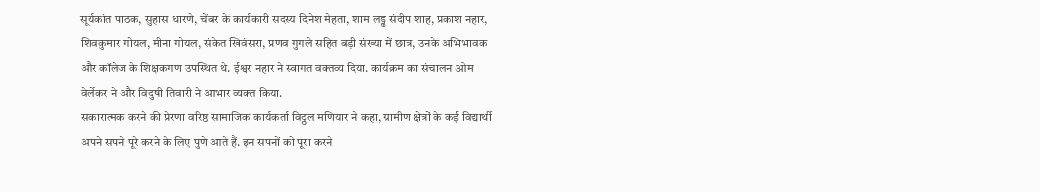सूर्यकांत पाठक, सुहास धारणे, चेंबर के कार्यकारी सदस्य दिनेश मेहता, शाम लड्ढ संदीप शाह, प्रकाश नहार, शिवकुमार गोयल, मीना गोयल, संकेत खिवंसरा, प्रणव गुगले सहित बड़ी संख्या में छात्र, उनके अभिभावक और कॉलेज के शिक्षकगण उपस्थित थे. ईश्वर नहार ने स्वागत वक्तव्य दिया. कार्यक्रम का संचालन ओम वेर्लेकर ने और विदुषी तिवारी ने आभार व्यक्त किया.
सकारात्मक करने की प्रेरणा वरिष्ठ सामाजिक कार्यकर्ता विट्ठल मणियार ने कहा, ग्रामीण क्षेत्रों के कई विद्यार्थी अपने सपने पूरे करने के लिए पुणे आते हैं. इन सपनों को पूरा करने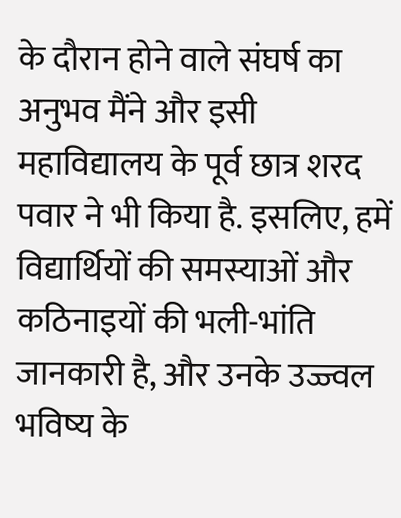के दौरान होने वाले संघर्ष का अनुभव मैंने और इसी महाविद्यालय के पूर्व छात्र शरद पवार ने भी किया है. इसलिए, हमें विद्यार्थियों की समस्याओं और कठिनाइयों की भली-भांति जानकारी है, और उनके उज्ज्वल भविष्य के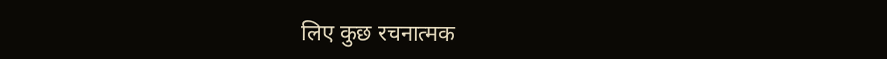लिए कुछ रचनात्मक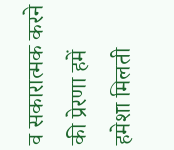व सकारात्मक करने की प्रेरणा हमें हमेशा मिलती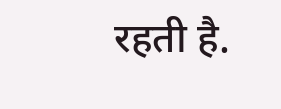रहती है.